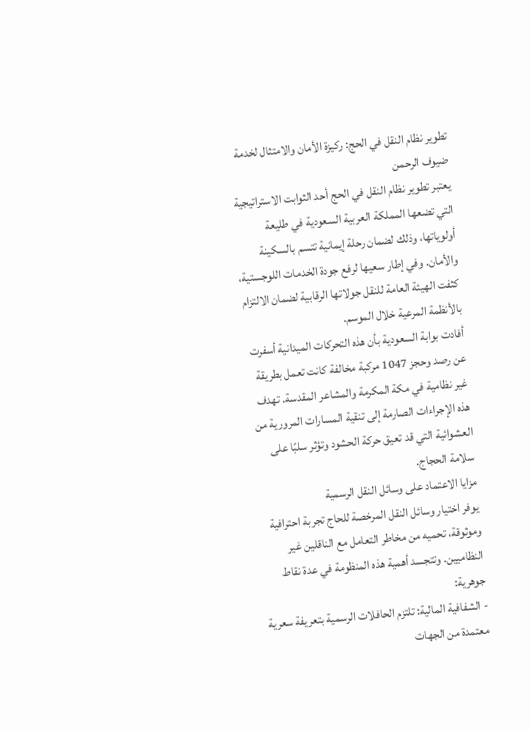تطوير نظام النقل في الحج: ركيزة الأمان والامتثال لخدمة ضيوف الرحمن
يعتبر تطوير نظام النقل في الحج أحد الثوابت الاستراتيجية التي تضعها المملكة العربية السعودية في طليعة أولوياتها، وذلك لضمان رحلة إيمانية تتسم بالسكينة والأمان. وفي إطار سعيها لرفع جودة الخدمات اللوجستية، كثفت الهيئة العامة للنقل جولاتها الرقابية لضمان الالتزام بالأنظمة المرعية خلال الموسم.
أفادت بوابة السعودية بأن هذه التحركات الميدانية أسفرت عن رصد وحجز 1047 مركبة مخالفة كانت تعمل بطريقة غير نظامية في مكة المكرمة والمشاعر المقدسة. تهدف هذه الإجراءات الصارمة إلى تنقية المسارات المرورية من العشوائية التي قد تعيق حركة الحشود وتؤثر سلبًا على سلامة الحجاج.
مزايا الاعتماد على وسائل النقل الرسمية
يوفر اختيار وسائل النقل المرخصة للحاج تجربة احترافية وموثوقة، تحميه من مخاطر التعامل مع الناقلين غير النظاميين. وتتجسد أهمية هذه المنظومة في عدة نقاط جوهرية:
- الشفافية المالية: تلتزم الحافلات الرسمية بتعريفة سعرية معتمدة من الجهات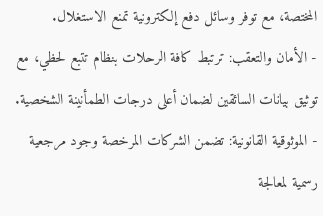المختصة، مع توفر وسائل دفع إلكترونية تمنع الاستغلال.
- الأمان والتعقب: ترتبط كافة الرحلات بنظام تتبع لحظي، مع توثيق بيانات السائقين لضمان أعلى درجات الطمأنينة الشخصية.
- الموثوقية القانونية: تضمن الشركات المرخصة وجود مرجعية رسمية لمعالجة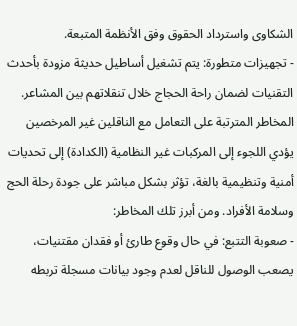الشكاوى واسترداد الحقوق وفق الأنظمة المتبعة.
- تجهيزات متطورة: يتم تشغيل أساطيل حديثة مزودة بأحدث التقنيات لضمان راحة الحجاج خلال تنقلاتهم بين المشاعر.
المخاطر المترتبة على التعامل مع الناقلين غير المرخصين
يؤدي اللجوء إلى المركبات غير النظامية (الكدادة) إلى تحديات أمنية وتنظيمية بالغة، تؤثر بشكل مباشر على جودة رحلة الحج وسلامة الأفراد. ومن أبرز تلك المخاطر:
- صعوبة التتبع: في حال وقوع طارئ أو فقدان مقتنيات، يصعب الوصول للناقل لعدم وجود بيانات مسجلة تربطه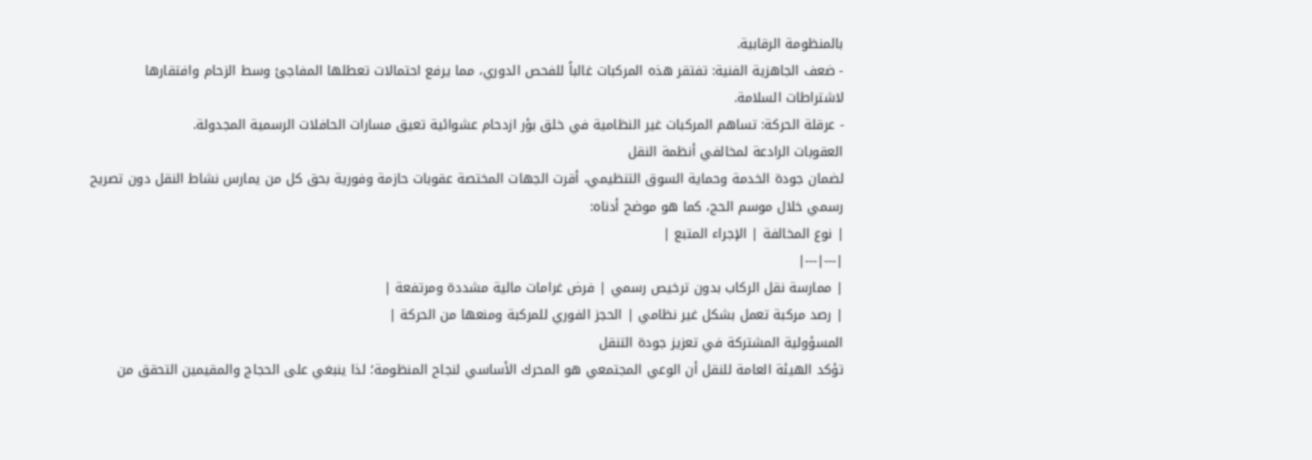بالمنظومة الرقابية.
- ضعف الجاهزية الفنية: تفتقر هذه المركبات غالباً للفحص الدوري، مما يرفع احتمالات تعطلها المفاجئ وسط الزحام وافتقارها لاشتراطات السلامة.
- عرقلة الحركة: تساهم المركبات غير النظامية في خلق بؤر ازدحام عشوائية تعيق مسارات الحافلات الرسمية المجدولة.
العقوبات الرادعة لمخالفي أنظمة النقل
لضمان جودة الخدمة وحماية السوق التنظيمي، أقرت الجهات المختصة عقوبات حازمة وفورية بحق كل من يمارس نشاط النقل دون تصريح رسمي خلال موسم الحج، كما هو موضح أدناه:
| نوع المخالفة | الإجراء المتبع |
|---|---|
| ممارسة نقل الركاب بدون ترخيص رسمي | فرض غرامات مالية مشددة ومرتفعة |
| رصد مركبة تعمل بشكل غير نظامي | الحجز الفوري للمركبة ومنعها من الحركة |
المسؤولية المشتركة في تعزيز جودة التنقل
تؤكد الهيئة العامة للنقل أن الوعي المجتمعي هو المحرك الأساسي لنجاح المنظومة؛ لذا ينبغي على الحجاج والمقيمين التحقق من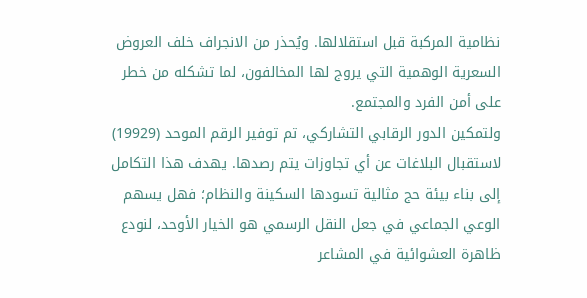نظامية المركبة قبل استقلالها. ويُحذر من الانجراف خلف العروض السعرية الوهمية التي يروج لها المخالفون، لما تشكله من خطر على أمن الفرد والمجتمع.
ولتمكين الدور الرقابي التشاركي، تم توفير الرقم الموحد (19929) لاستقبال البلاغات عن أي تجاوزات يتم رصدها. يهدف هذا التكامل إلى بناء بيئة حج مثالية تسودها السكينة والنظام؛ فهل يسهم الوعي الجماعي في جعل النقل الرسمي هو الخيار الأوحد، لنودع ظاهرة العشوائية في المشاعر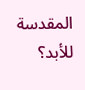المقدسة للأبد؟